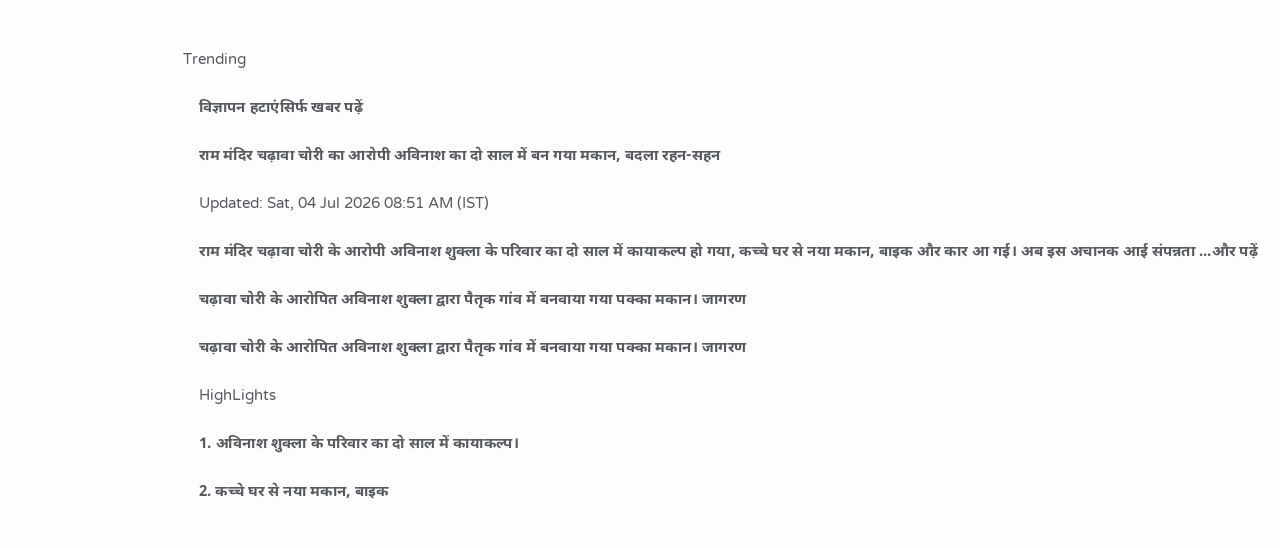Trending

    विज्ञापन हटाएंसिर्फ खबर पढ़ें

    राम मंदिर चढ़ावा चोरी का आरोपी अविनाश का दो साल में बन गया मकान, बदला रहन-सहन

    Updated: Sat, 04 Jul 2026 08:51 AM (IST)

    राम मंदिर चढ़ावा चोरी के आरोपी अविनाश शुक्ला के परिवार का दो साल में कायाकल्प हो गया, कच्चे घर से नया मकान, बाइक और कार आ गई। अब इस अचानक आई संपन्नता ...और पढ़ें

    चढ़ावा चोरी के आरोपित अविनाश शुक्ला द्वारा पैतृक गांव में बनवाया गया पक्का मकान। जागरण

    चढ़ावा चोरी के आरोपित अविनाश शुक्ला द्वारा पैतृक गांव में बनवाया गया पक्का मकान। जागरण

    HighLights

    1. अविनाश शुक्ला के परिवार का दो साल में कायाकल्प।

    2. कच्चे घर से नया मकान, बाइक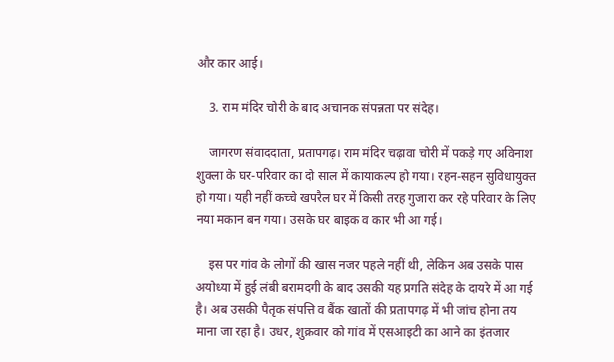और कार आई।

    3. राम मंदिर चोरी के बाद अचानक संपन्नता पर संदेह।

    जागरण संवाददाता, प्रतापगढ़। राम मंदिर चढ़ावा चोरी में पकड़े गए अविनाश शुक्ला के घर-परिवार का दो साल में कायाकल्प हो गया। रहन-सहन सुविधायुक्त हो गया। यही नहीं कच्चे खपरैल घर में किसी तरह गुजारा कर रहे परिवार के लिए नया मकान बन गया। उसके घर बाइक व कार भी आ गई।

    इस पर गांव के लोगों की खास नजर पहले नहीं थी, लेकिन अब उसके पास अयोध्या में हुई लंबी बरामदगी के बाद उसकी यह प्रगति संदेह के दायरे में आ गई है। अब उसकी पैतृक संपत्ति व बैंक खातों की प्रतापगढ़ में भी जांच होना तय माना जा रहा है। उधर, शुक्रवार को गांव में एसआइटी का आने का इंतजार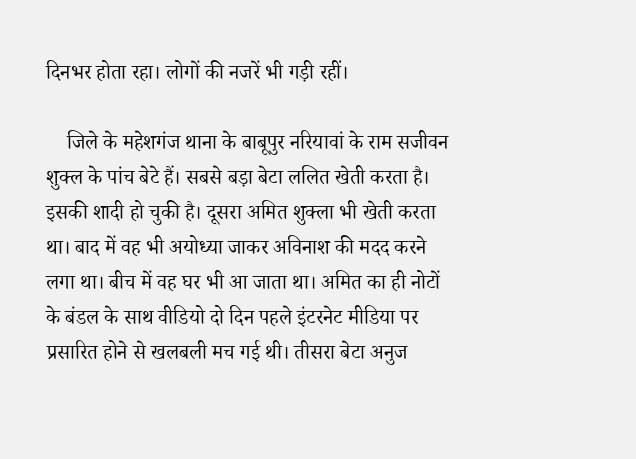दिनभर होता रहा। लोगों की नजरें भी गड़ी रहीं।

    जिले के महेशगंज थाना के बाबूपुर नरियावां के राम सजीवन शुक्ल के पांच बेटे हैं। सबसे बड़ा बेटा ललित खेती करता है। इसकी शादी हो चुकी है। दूसरा अमित शुक्ला भी खेती करता था। बाद में वह भी अयोध्या जाकर अविनाश की मदद करने लगा था। बीच में वह घर भी आ जाता था। अमित का ही नोटों के बंडल के साथ वीडियो दो दिन पहले इंटरनेट मीडिया पर प्रसारित होने से खलबली मच गई थी। तीसरा बेटा अनुज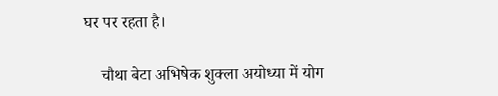घर पर रहता है।

    चौथा बेटा अभिषेक शुक्ला अयोध्या में योग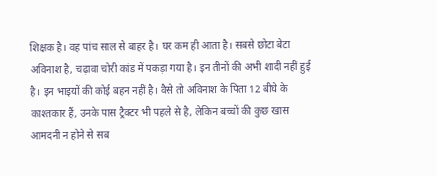शिक्षक है। वह पांच साल से बाहर है। घर कम ही आता है। सबसे छोटा बेटा अविनाश है, चढ़ावा चोरी कांड में पकड़ा गया है। इन तीनों की अभी शादी नहीं हुई है। इन भाइयों की कोई बहन नहीं है। वैसे तो अविनाश के पिता 12 बीघे के काश्तकार हैं, उनके पास ट्रैक्टर भी पहले से है, लेकिन बच्चों की कुछ खास आमदनी न होने से सब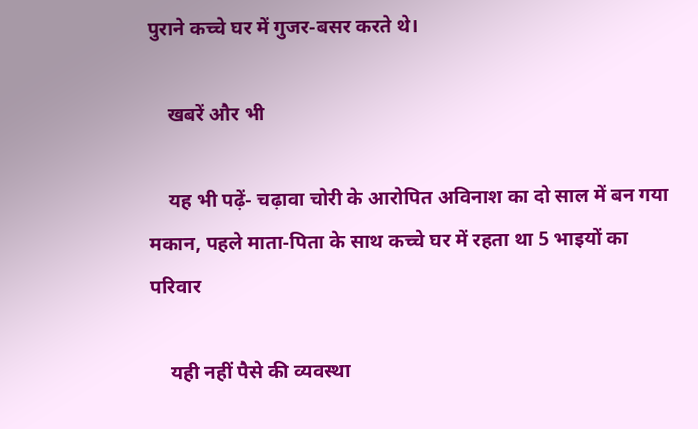पुराने कच्चे घर में गुजर-बसर करते थे।

    खबरें और भी

    यह भी पढ़ें- चढ़ावा चोरी के आरोपित अविनाश का दो साल में बन गया मकान, पहले माता-पिता के साथ कच्चे घर में रहता था 5 भाइयों का परिवार

    यही नहीं पैसे की व्यवस्था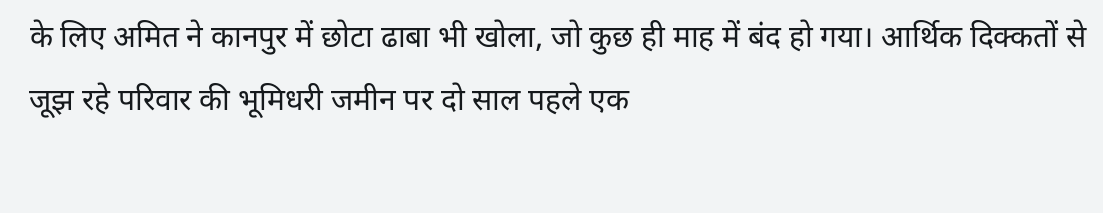के लिए अमित ने कानपुर में छोटा ढाबा भी खोला, जो कुछ ही माह में बंद हो गया। आर्थिक दिक्कतों से जूझ रहे परिवार की भूमिधरी जमीन पर दो साल पहले एक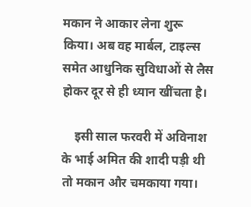मकान ने आकार लेना शुरू किया। अब वह मार्बल, टाइल्स समेत आधुनिक सुविधाओं से लैस होकर दूर से ही ध्यान खींचता है।

    इसी साल फरवरी में अविनाश के भाई अमित की शादी पड़ी थी तो मकान और चमकाया गया।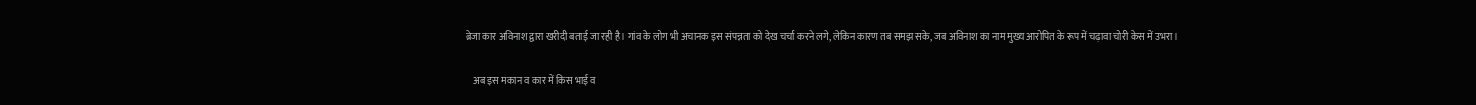ब्रेजा कार अविनाश द्वारा खरीदी बताई जा रही है। गांव के लोग भी अचानक इस संपन्नता को देख चर्चा करने लगे, लेकिन कारण तब समझ सके, जब अविनाश का नाम मुख्य आरोपित के रूप में चढ़ावा चोरी केस में उभरा।

    अब इस मकान व कार में किस भाई व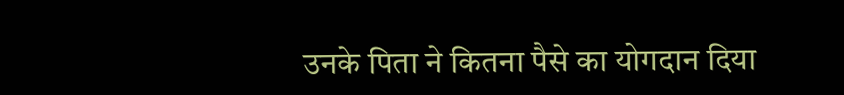उनके पिता ने कितना पैसे का योगदान दिया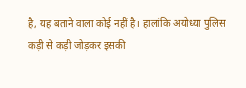है, यह बताने वाला कोई नहीं है। हालांकि अयोध्या पुलिस कड़ी से कड़ी जोड़कर इसकी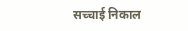सच्चाई निकाल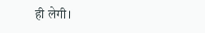ही लेगी।